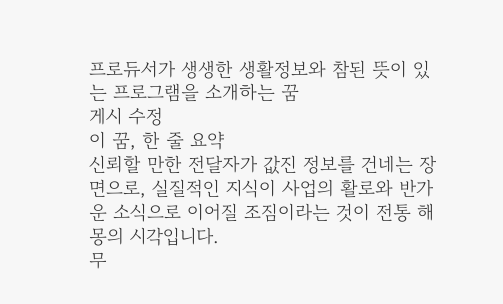프로듀서가 생생한 생활정보와 참된 뜻이 있는 프로그램을 소개하는 꿈
게시 수정
이 꿈, 한 줄 요약
신뢰할 만한 전달자가 값진 정보를 건네는 장면으로, 실질적인 지식이 사업의 활로와 반가운 소식으로 이어질 조짐이라는 것이 전통 해몽의 시각입니다.
무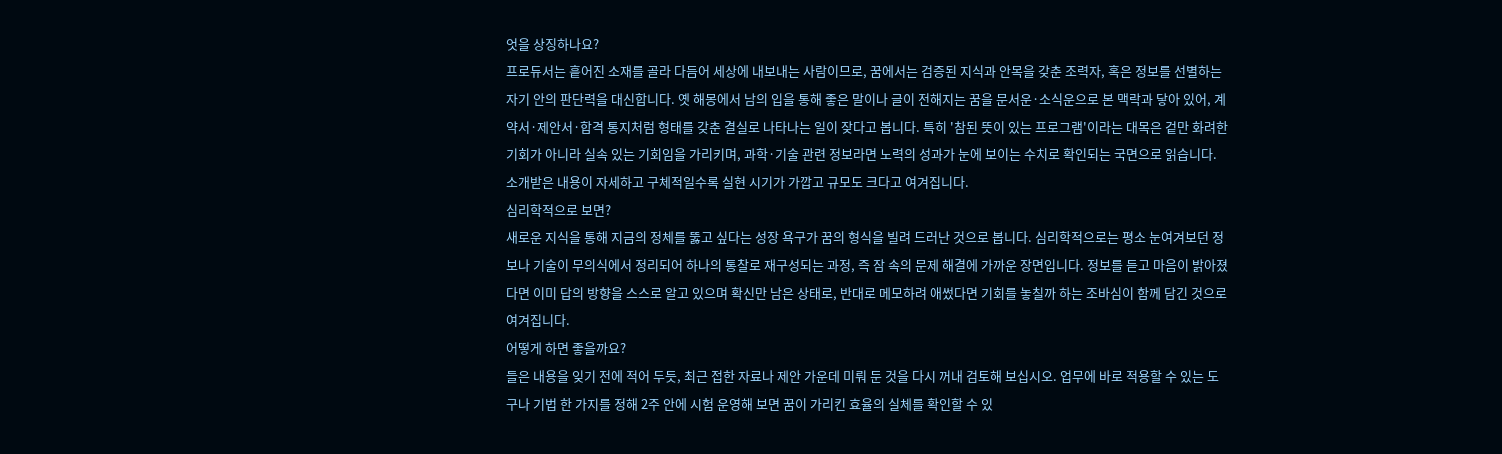엇을 상징하나요?
프로듀서는 흩어진 소재를 골라 다듬어 세상에 내보내는 사람이므로, 꿈에서는 검증된 지식과 안목을 갖춘 조력자, 혹은 정보를 선별하는 자기 안의 판단력을 대신합니다. 옛 해몽에서 남의 입을 통해 좋은 말이나 글이 전해지는 꿈을 문서운·소식운으로 본 맥락과 닿아 있어, 계약서·제안서·합격 통지처럼 형태를 갖춘 결실로 나타나는 일이 잦다고 봅니다. 특히 '참된 뜻이 있는 프로그램'이라는 대목은 겉만 화려한 기회가 아니라 실속 있는 기회임을 가리키며, 과학·기술 관련 정보라면 노력의 성과가 눈에 보이는 수치로 확인되는 국면으로 읽습니다. 소개받은 내용이 자세하고 구체적일수록 실현 시기가 가깝고 규모도 크다고 여겨집니다.
심리학적으로 보면?
새로운 지식을 통해 지금의 정체를 뚫고 싶다는 성장 욕구가 꿈의 형식을 빌려 드러난 것으로 봅니다. 심리학적으로는 평소 눈여겨보던 정보나 기술이 무의식에서 정리되어 하나의 통찰로 재구성되는 과정, 즉 잠 속의 문제 해결에 가까운 장면입니다. 정보를 듣고 마음이 밝아졌다면 이미 답의 방향을 스스로 알고 있으며 확신만 남은 상태로, 반대로 메모하려 애썼다면 기회를 놓칠까 하는 조바심이 함께 담긴 것으로 여겨집니다.
어떻게 하면 좋을까요?
들은 내용을 잊기 전에 적어 두듯, 최근 접한 자료나 제안 가운데 미뤄 둔 것을 다시 꺼내 검토해 보십시오. 업무에 바로 적용할 수 있는 도구나 기법 한 가지를 정해 2주 안에 시험 운영해 보면 꿈이 가리킨 효율의 실체를 확인할 수 있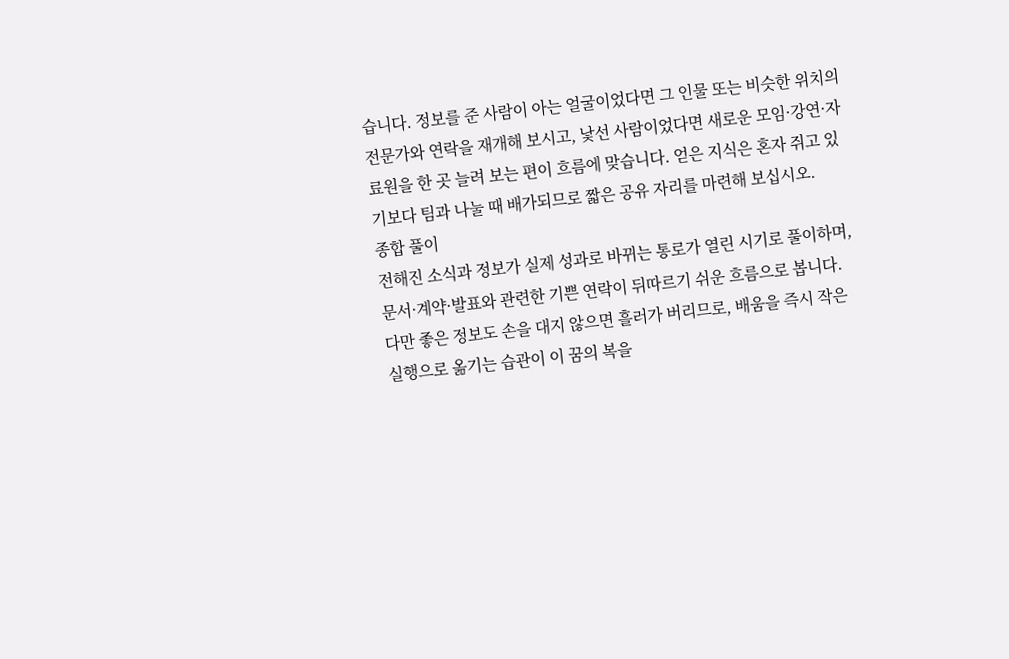습니다. 정보를 준 사람이 아는 얼굴이었다면 그 인물 또는 비슷한 위치의 전문가와 연락을 재개해 보시고, 낯선 사람이었다면 새로운 모임·강연·자료원을 한 곳 늘려 보는 편이 흐름에 맞습니다. 얻은 지식은 혼자 쥐고 있기보다 팀과 나눌 때 배가되므로 짧은 공유 자리를 마련해 보십시오.
종합 풀이
전해진 소식과 정보가 실제 성과로 바뀌는 통로가 열린 시기로 풀이하며, 문서·계약·발표와 관련한 기쁜 연락이 뒤따르기 쉬운 흐름으로 봅니다. 다만 좋은 정보도 손을 대지 않으면 흘러가 버리므로, 배움을 즉시 작은 실행으로 옮기는 습관이 이 꿈의 복을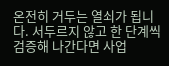온전히 거두는 열쇠가 됩니다. 서두르지 않고 한 단계씩 검증해 나간다면 사업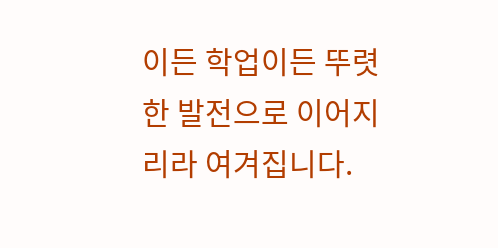이든 학업이든 뚜렷한 발전으로 이어지리라 여겨집니다.